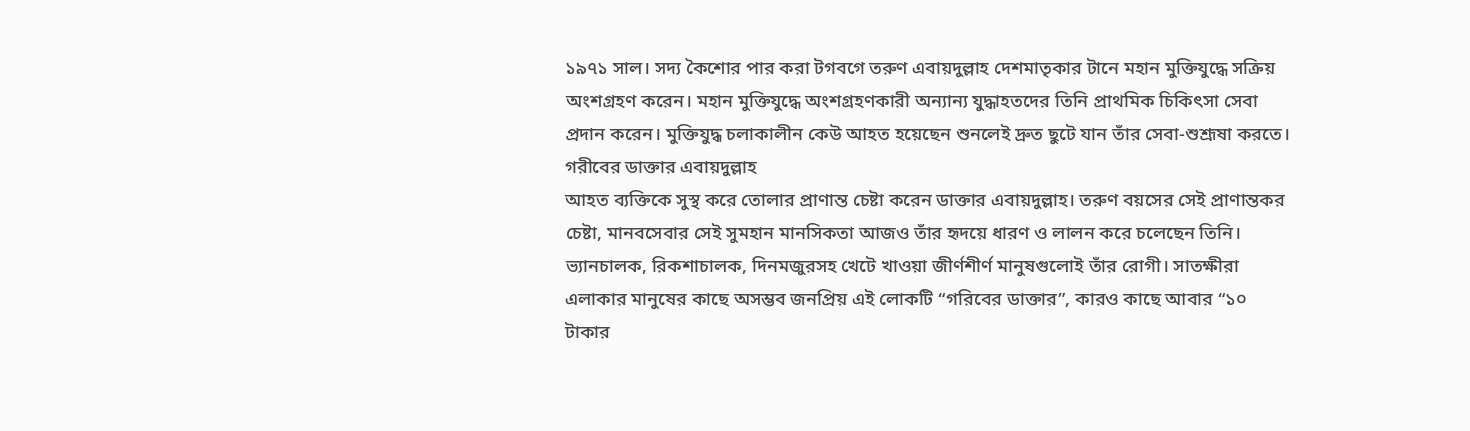১৯৭১ সাল। সদ্য কৈশোর পার করা টগবগে তরুণ এবায়দুল্লাহ দেশমাতৃকার টানে মহান মুক্তিযুদ্ধে সক্রিয় অংশগ্রহণ করেন। মহান মুক্তিযুদ্ধে অংশগ্রহণকারী অন্যান্য যুদ্ধাহতদের তিনি প্রাথমিক চিকিৎসা সেবা প্রদান করেন। মুক্তিযুদ্ধ চলাকালীন কেউ আহত হয়েছেন শুনলেই দ্রুত ছুটে যান তাঁর সেবা-শুশ্রূষা করতে। গরীবের ডাক্তার এবায়দুল্লাহ
আহত ব্যক্তিকে সুস্থ করে তোলার প্রাণান্ত চেষ্টা করেন ডাক্তার এবায়দুল্লাহ। তরুণ বয়সের সেই প্রাণান্তকর চেষ্টা, মানবসেবার সেই সুমহান মানসিকতা আজও তাঁর হৃদয়ে ধারণ ও লালন করে চলেছেন তিনি।
ভ্যানচালক, রিকশাচালক, দিনমজুরসহ খেটে খাওয়া জীর্ণশীর্ণ মানুষগুলোই তাঁর রোগী। সাতক্ষীরা এলাকার মানুষের কাছে অসম্ভব জনপ্রিয় এই লোকটি “গরিবের ডাক্তার”, কারও কাছে আবার “১০ টাকার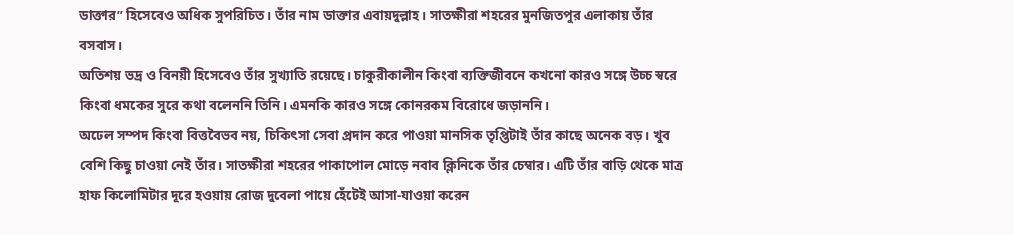ডাক্তার” হিসেবেও অধিক সুপরিচিত। তাঁর নাম ডাক্তার এবায়দুল্লাহ। সাতক্ষীরা শহরের মুনজিতপুর এলাকায় তাঁর বসবাস।
অতিশয় ভদ্র ও বিনয়ী হিসেবেও তাঁর সুখ্যাতি রয়েছে। চাকুরীকালীন কিংবা ব্যক্তিজীবনে কখনো কারও সঙ্গে উচ্চ স্বরে কিংবা ধমকের সুরে কথা বলেননি তিনি। এমনকি কারও সঙ্গে কোনরকম বিরোধে জড়াননি।
অঢেল সম্পদ কিংবা বিত্তবৈভব নয়, চিকিৎসা সেবা প্রদান করে পাওয়া মানসিক তৃপ্তিটাই তাঁর কাছে অনেক বড়। খুব বেশি কিছু চাওয়া নেই তাঁর। সাতক্ষীরা শহরের পাকাপোল মোড়ে নবাব ক্লিনিকে তাঁর চেম্বার। এটি তাঁর বাড়ি থেকে মাত্র হাফ কিলোমিটার দূরে হওয়ায় রোজ দুবেলা পায়ে হেঁটেই আসা-যাওয়া করেন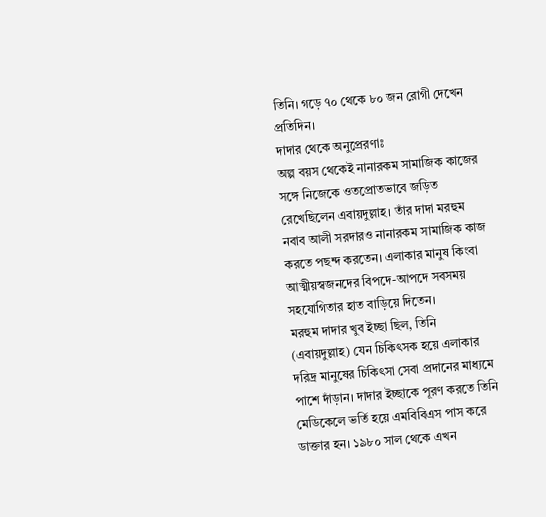তিনি। গড়ে ৭০ থেকে ৮০ জন রোগী দেখেন প্রতিদিন।
দাদার থেকে অনুপ্রেরণাঃ
অল্প বয়স থেকেই নানারকম সামাজিক কাজের সঙ্গে নিজেকে ওতপ্রোতভাবে জড়িত রেখেছিলেন এবায়দুল্লাহ। তাঁর দাদা মরহুম নবাব আলী সরদারও নানারকম সামাজিক কাজ করতে পছন্দ করতেন। এলাকার মানুষ কিংবা আত্মীয়স্বজনদের বিপদে-আপদে সবসময় সহযোগিতার হাত বাড়িয়ে দিতেন।
মরহুম দাদার খুব ইচ্ছা ছিল, তিনি (এবায়দুল্লাহ) যেন চিকিৎসক হয়ে এলাকার দরিদ্র মানুষের চিকিৎসা সেবা প্রদানের মাধ্যমে পাশে দাঁড়ান। দাদার ইচ্ছাকে পূরণ করতে তিনি মেডিকেলে ভর্তি হয়ে এমবিবিএস পাস করে ডাক্তার হন। ১৯৮০ সাল থেকে এখন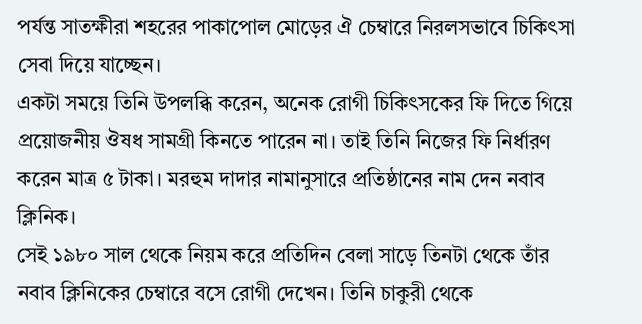পর্যন্ত সাতক্ষীরা শহরের পাকাপোল মোড়ের ঐ চেম্বারে নিরলসভাবে চিকিৎসা সেবা দিয়ে যাচ্ছেন।
একটা সময়ে তিনি উপলব্ধি করেন, অনেক রোগী চিকিৎসকের ফি দিতে গিয়ে প্রয়োজনীয় ঔষধ সামগ্রী কিনতে পারেন না। তাই তিনি নিজের ফি নির্ধারণ করেন মাত্র ৫ টাকা। মরহুম দাদার নামানুসারে প্রতিষ্ঠানের নাম দেন নবাব ক্লিনিক।
সেই ১৯৮০ সাল থেকে নিয়ম করে প্রতিদিন বেলা সাড়ে তিনটা থেকে তাঁর নবাব ক্লিনিকের চেম্বারে বসে রোগী দেখেন। তিনি চাকুরী থেকে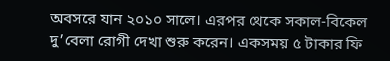অবসরে যান ২০১০ সালে। এরপর থেকে সকাল-বিকেল দু’বেলা রোগী দেখা শুরু করেন। একসময় ৫ টাকার ফি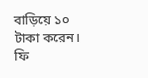বাড়িয়ে ১০ টাকা করেন।
ফি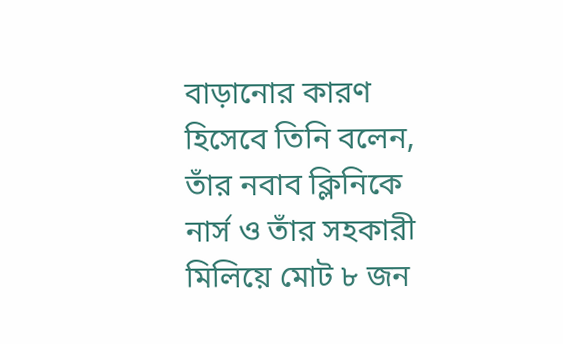বাড়ানোর কারণ হিসেবে তিনি বলেন, তাঁর নবাব ক্লিনিকে নার্স ও তাঁর সহকারী মিলিয়ে মোট ৮ জন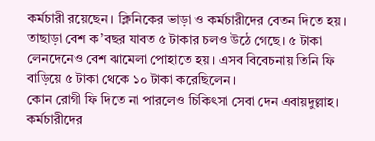কর্মচারী রয়েছেন। ক্লিনিকের ভাড়া ও কর্মচারীদের বেতন দিতে হয়। তাছাড়া বেশ ক’বছর যাবত ৫ টাকার চলও উঠে গেছে। ৫ টাকা লেনদেনেও বেশ ঝামেলা পোহাতে হয়। এসব বিবেচনায় তিনি ফি বাড়িয়ে ৫ টাকা থেকে ১০ টাকা করেছিলেন।
কোন রোগী ফি দিতে না পারলেও চিকিৎসা সেবা দেন এবায়দুল্লাহ। কর্মচারীদের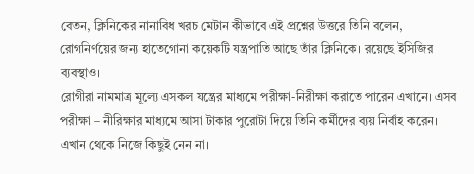বেতন, ক্লিনিকের নানাবিধ খরচ মেটান কীভাবে এই প্রশ্নের উত্তরে তিনি বলেন, রোগনির্ণয়ের জন্য হাতেগোনা কয়েকটি যন্ত্রপাতি আছে তাঁর ক্লিনিকে। রয়েছে ইসিজির ব্যবস্থাও।
রোগীরা নামমাত্র মূল্যে এসকল যন্ত্রের মাধ্যমে পরীক্ষা-নিরীক্ষা করাতে পারেন এখানে। এসব পরীক্ষা – নীরিক্ষার মাধ্যমে আসা টাকার পুরোটা দিয়ে তিনি কর্মীদের ব্যয় নির্বাহ করেন। এখান থেকে নিজে কিছুই নেন না।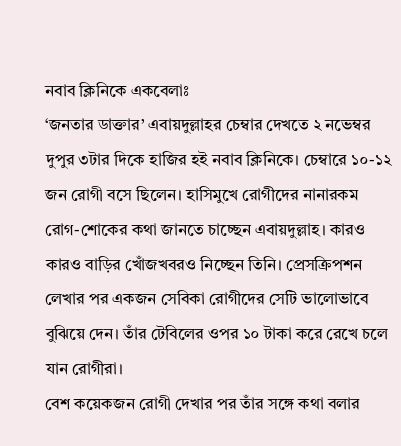নবাব ক্লিনিকে একবেলাঃ
‘জনতার ডাক্তার’ এবায়দুল্লাহর চেম্বার দেখতে ২ নভেম্বর দুপুর ৩টার দিকে হাজির হই নবাব ক্লিনিকে। চেম্বারে ১০-১২ জন রোগী বসে ছিলেন। হাসিমুখে রোগীদের নানারকম রোগ-শোকের কথা জানতে চাচ্ছেন এবায়দুল্লাহ। কারও কারও বাড়ির খোঁজখবরও নিচ্ছেন তিনি। প্রেসক্রিপশন লেখার পর একজন সেবিকা রোগীদের সেটি ভালোভাবে বুঝিয়ে দেন। তাঁর টেবিলের ওপর ১০ টাকা করে রেখে চলে যান রোগীরা।
বেশ কয়েকজন রোগী দেখার পর তাঁর সঙ্গে কথা বলার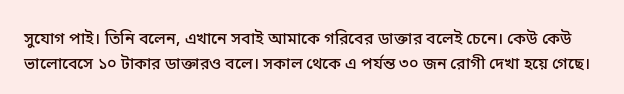সুযোগ পাই। তিনি বলেন, এখানে সবাই আমাকে গরিবের ডাক্তার বলেই চেনে। কেউ কেউ ভালোবেসে ১০ টাকার ডাক্তারও বলে। সকাল থেকে এ পর্যন্ত ৩০ জন রোগী দেখা হয়ে গেছে।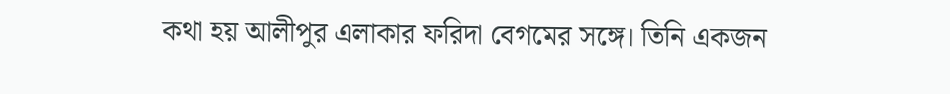কথা হয় আলীপুর এলাকার ফরিদা বেগমের সঙ্গে। তিনি একজন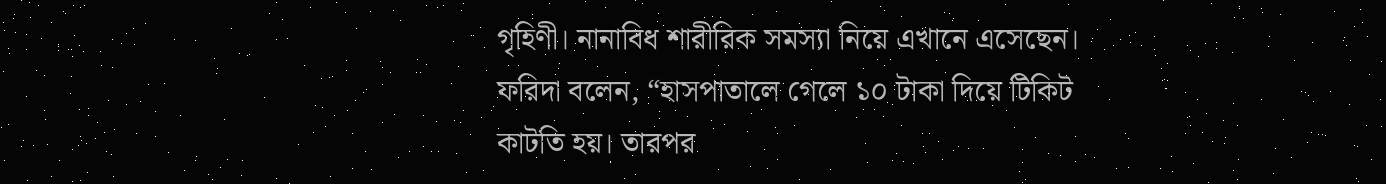গৃহিণী। নানাবিধ শারীরিক সমস্যা নিয়ে এখানে এসেছেন। ফরিদা বলেন, “হাসপাতালে গেলে ১০ টাকা দিয়ে টিকিট কাটতি হয়। তারপর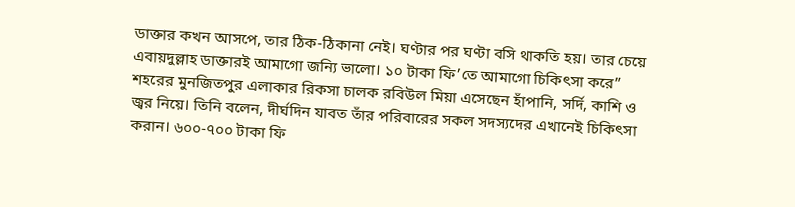ডাক্তার কখন আসপে, তার ঠিক-ঠিকানা নেই। ঘণ্টার পর ঘণ্টা বসি থাকতি হয়। তার চেয়ে এবায়দুল্লাহ ডাক্তারই আমাগো জন্যি ভালো। ১০ টাকা ফি’তে আমাগো চিকিৎসা করে”
শহরের মুনজিতপুর এলাকার রিকসা চালক রবিউল মিয়া এসেছেন হাঁপানি, সর্দি, কাশি ও জ্বর নিয়ে। তিনি বলেন, দীর্ঘদিন যাবত তাঁর পরিবারের সকল সদস্যদের এখানেই চিকিৎসা করান। ৬০০-৭০০ টাকা ফি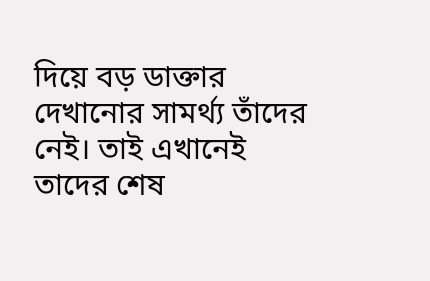দিয়ে বড় ডাক্তার দেখানোর সামর্থ্য তাঁদের নেই। তাই এখানেই তাদের শেষ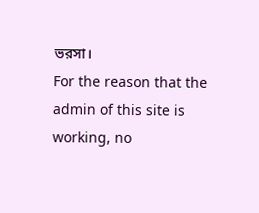ভরসা।
For the reason that the admin of this site is working, no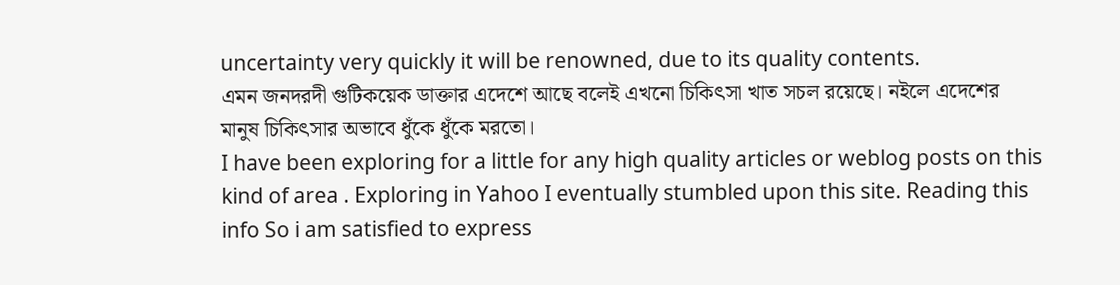uncertainty very quickly it will be renowned, due to its quality contents.
এমন জনদরদী গুটিকয়েক ডাক্তার এদেশে আছে বলেই এখনো চিকিৎসা খাত সচল রয়েছে। নইলে এদেশের মানুষ চিকিৎসার অভাবে ধুঁকে ধুঁকে মরতো।
I have been exploring for a little for any high quality articles or weblog posts on this kind of area . Exploring in Yahoo I eventually stumbled upon this site. Reading this info So i am satisfied to express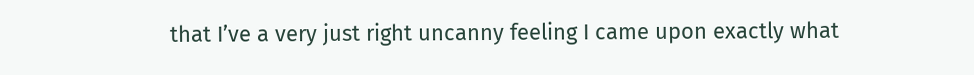that I’ve a very just right uncanny feeling I came upon exactly what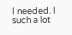I needed. I such a lot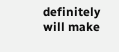definitely will make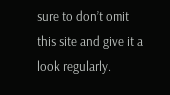sure to don’t omit this site and give it a look regularly.